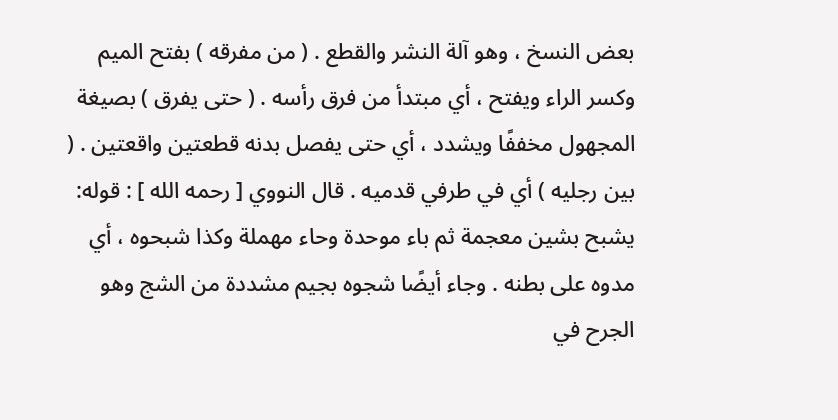بعض النسخ ، وهو آلة النشر والقطع . ( من مفرقه ) بفتح الميم وكسر الراء ويفتح ، أي مبتدأ من فرق رأسه . ( حتى يفرق ) بصيغة المجهول مخففًا ويشدد ، أي حتى يفصل بدنه قطعتين واقعتين . ( بين رجليه ) أي في طرفي قدميه . قال النووي [ رحمه الله ] : قوله: يشبح بشين معجمة ثم باء موحدة وحاء مهملة وكذا شبحوه ، أي مدوه على بطنه . وجاء أيضًا شجوه بجيم مشددة من الشج وهو الجرح في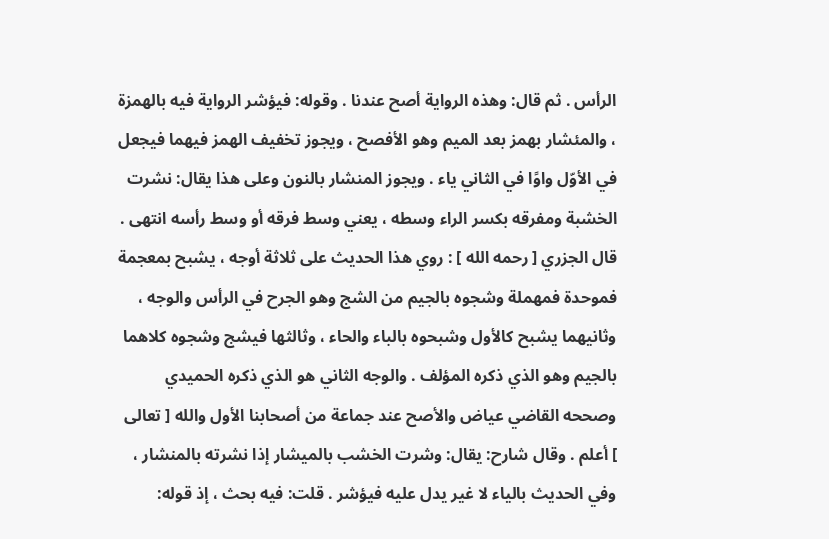الرأس . ثم قال: وهذه الرواية أصح عندنا . وقوله: فيؤشر الرواية فيه بالهمزة ، والمئشار بهمز بعد الميم وهو الأفصح ، ويجوز تخفيف الهمز فيهما فيجعل في الأوّل واوًا في الثاني ياء . ويجوز المنشار بالنون وعلى هذا يقال: نشرت الخشبة ومفرقه بكسر الراء وسطه ، يعني وسط فرقه أو وسط رأسه انتهى . قال الجزري [ رحمه الله ] : روي هذا الحديث على ثلاثة أوجه ، يشبح بمعجمة فموحدة فمهملة وشجوه بالجيم من الشج وهو الجرح في الرأس والوجه ، وثانيهما يشبح كالأول وشبحوه بالباء والحاء ، وثالثها فيشج وشجوه كلاهما بالجيم وهو الذي ذكره المؤلف . والوجه الثاني هو الذي ذكره الحميدي وصححه القاضي عياض والأصح عند جماعة من أصحابنا الأول والله [ تعالى ] أعلم . وقال شارح: يقال: وشرت الخشب بالميشار إذا نشرته بالمنشار ، وفي الحديث بالياء لا غير يدل عليه فيؤشر . قلت: فيه بحث ، إذ قوله: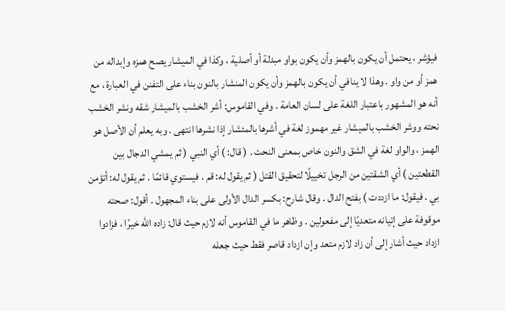فيؤشر ، يحتمل أن يكون بالهمز وأن يكون بواو مبدلة أو أصلية ، وكذا في الميشار يصح همزه وإبداله من همز أو من واو . وهذا لا ينافي أن يكون بالهمز وأن يكون المنشار بالنون بناء على التفنن في العبارة ، مع أنه هو المشهور باعتبار اللغة على لسان العامة . وفي القاموس: أشر الخشب بالميشار شقه ونشر الخشب نحته ووشر الخشب بالميشار غير مهموز لغة في أشرها بالمئشار إذا نشرها انتهى . وبه يعلم أن الأصل هو الهمز ، والواو لغة في الشق والنون خاص بمعنى النحت . ( قال: ) أي النبي ( ثم يمشي الدجال بين القطعتين ) أي الشقتين من الرجل تخييلًا لتحقيق القتل ( ثم يقول له: قم . فيستوي قائمًا . ثم يقول له: أتؤمن بي . فيقول: ما ازددت ) بفتح الدال . وقال شارح: بكسر الدال الأولى على بناء المجهول . أقول: صحته موقوفة على إتيانه متعديًا إلى مفعولين . وظاهر ما في القاموس أنه لازم حيث قال: زاده الله خيرًا ، فزادوا ازداد حيث أشار إلى أن زاد لازم متعد وإن ازداد قاصر فقط حيث جعله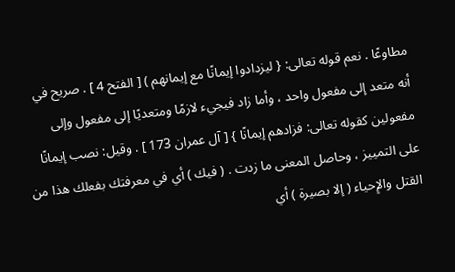مطاوعًا . نعم قوله تعالى: { ليزدادوا إيمانًا مع إيمانهم ) [ الفتح 4 ] . صريح في أنه متعد إلى مفعول واحد ، وأما زاد فيجيء لازمًا ومتعديًا إلى مفعول وإلى مفعولين كقوله تعالى: فزادهم إيمانًا } [ آل عمران 173 ] . وقيل: نصب إيمانًا على التمييز ، وحاصل المعنى ما زدت . ( فيك ) أي في معرفتك بفعلك هذا من القتل والإِحياء ( إلا بصيرة ) أي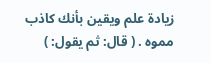زيادة علم ويقين بأنك كاذب مموه . ( قال: ثم يقول: )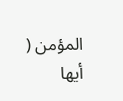المؤمن ( أيها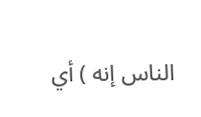الناس إنه ) أي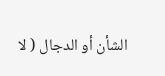الشأن أو الدجال ( لا